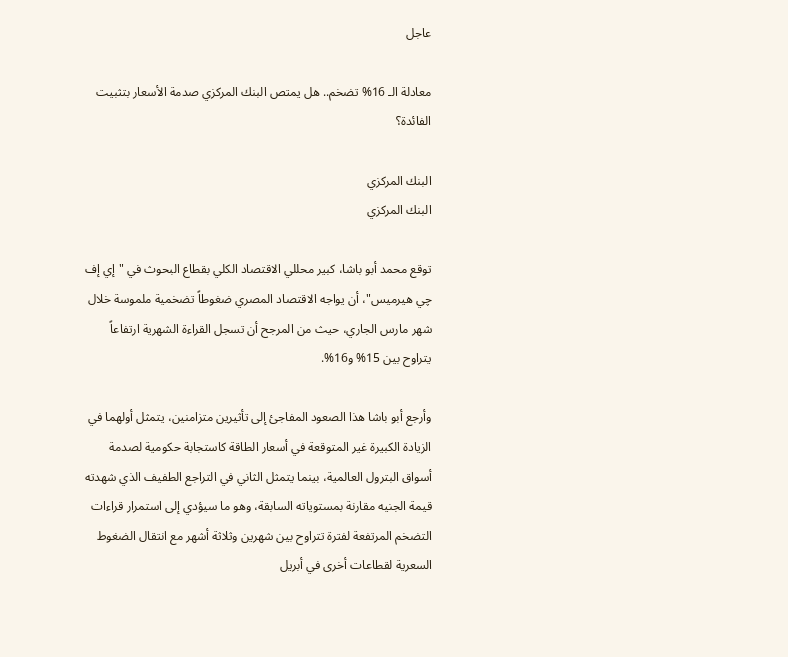عاجل

معادلة الـ 16% تضخم.. هل يمتص البنك المركزي صدمة الأسعار بتثبيت الفائدة؟

البنك المركزي
البنك المركزي

توقع محمد أبو باشا، كبير محللي الاقتصاد الكلي بقطاع البحوث في "إي إف چي هيرميس"، أن يواجه الاقتصاد المصري ضغوطاً تضخمية ملموسة خلال شهر مارس الجاري، حيث من المرجح أن تسجل القراءة الشهرية ارتفاعاً يتراوح بين 15% و16%.

وأرجع أبو باشا هذا الصعود المفاجئ إلى تأثيرين متزامنين، يتمثل أولهما في الزيادة الكبيرة غير المتوقعة في أسعار الطاقة كاستجابة حكومية لصدمة أسواق البترول العالمية، بينما يتمثل الثاني في التراجع الطفيف الذي شهدته قيمة الجنيه مقارنة بمستوياته السابقة، وهو ما سيؤدي إلى استمرار قراءات التضخم المرتفعة لفترة تتراوح بين شهرين وثلاثة أشهر مع انتقال الضغوط السعرية لقطاعات أخرى في أبريل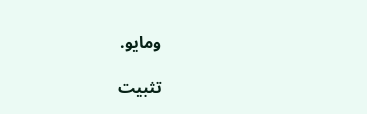ومايو.

تثبيت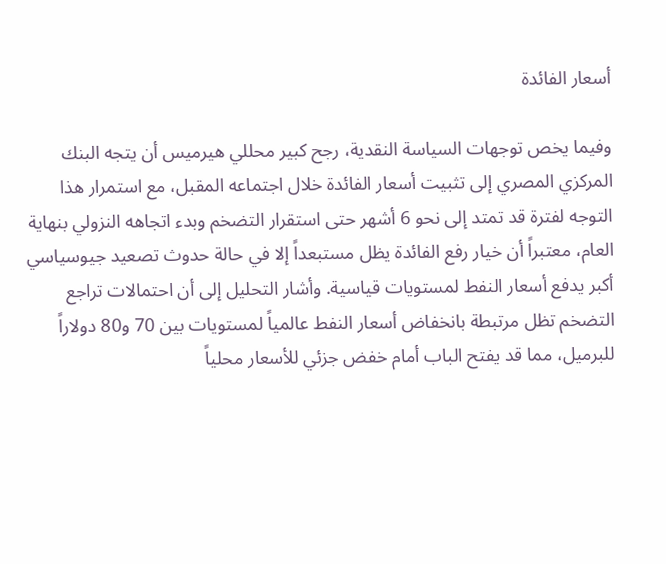أسعار الفائدة

وفيما يخص توجهات السياسة النقدية، رجح كبير محللي هيرميس أن يتجه البنك المركزي المصري إلى تثبيت أسعار الفائدة خلال اجتماعه المقبل، مع استمرار هذا التوجه لفترة قد تمتد إلى نحو 6 أشهر حتى استقرار التضخم وبدء اتجاهه النزولي بنهاية العام، معتبراً أن خيار رفع الفائدة يظل مستبعداً إلا في حالة حدوث تصعيد جيوسياسي أكبر يدفع أسعار النفط لمستويات قياسية. وأشار التحليل إلى أن احتمالات تراجع التضخم تظل مرتبطة بانخفاض أسعار النفط عالمياً لمستويات بين 70 و80 دولاراً للبرميل، مما قد يفتح الباب أمام خفض جزئي للأسعار محلياً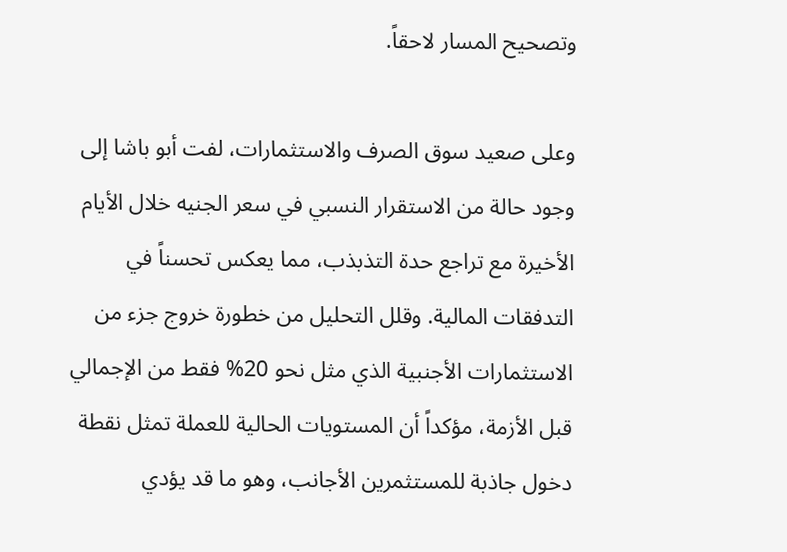وتصحيح المسار لاحقاً.

وعلى صعيد سوق الصرف والاستثمارات، لفت أبو باشا إلى وجود حالة من الاستقرار النسبي في سعر الجنيه خلال الأيام الأخيرة مع تراجع حدة التذبذب، مما يعكس تحسناً في التدفقات المالية. وقلل التحليل من خطورة خروج جزء من الاستثمارات الأجنبية الذي مثل نحو 20% فقط من الإجمالي قبل الأزمة، مؤكداً أن المستويات الحالية للعملة تمثل نقطة دخول جاذبة للمستثمرين الأجانب، وهو ما قد يؤدي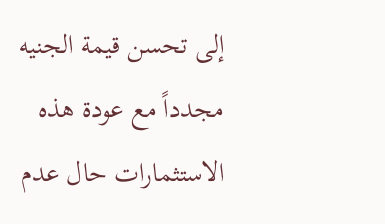إلى تحسن قيمة الجنيه مجدداً مع عودة هذه الاستثمارات حال عدم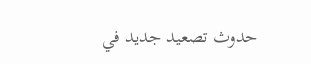حدوث تصعيد جديد في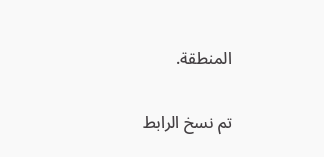المنطقة.

تم نسخ الرابط